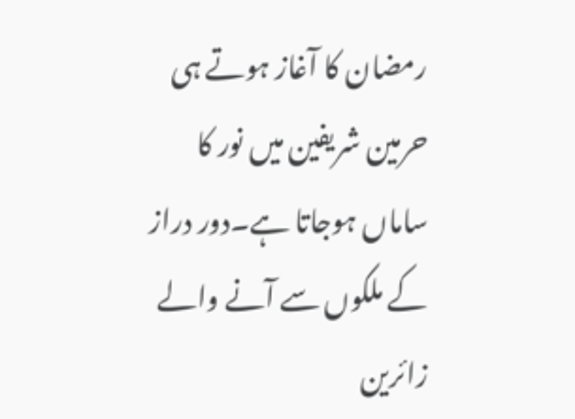رمضان کا آغاز ہوتے ہی حرمین شریفین میں نور کا ساماں ہوجاتا ہے۔دور دراز کے ملکوں سے آنے والے زائرین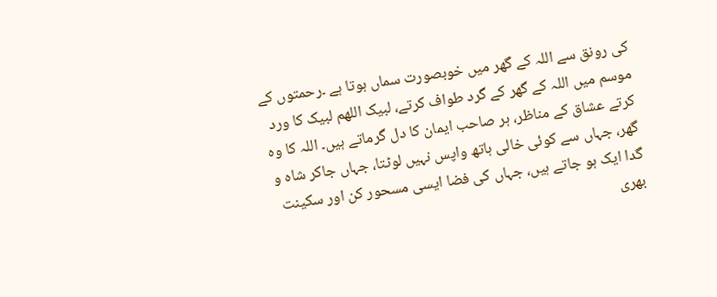کی رونق سے اللہ کے گھر میں خوبصورت سماں ہوتا ہے ۔رحمتوں کے موسم میں اللہ کے گھر کے گرد طواف کرتے، لبیک اللھم لبیک کا ورد کرتے عشاق کے مناظر، ہر صاحب ایمان کا دل گرماتے ہیں۔ اللہ کا وہ گھر، جہاں سے کوئی خالی ہاتھ واپس نہیں لوٹتا، جہاں جاکر شاہ و گدا ایک ہو جاتے ہیں، جہاں کی فضا ایسی مسحور کن اور سکینت بھری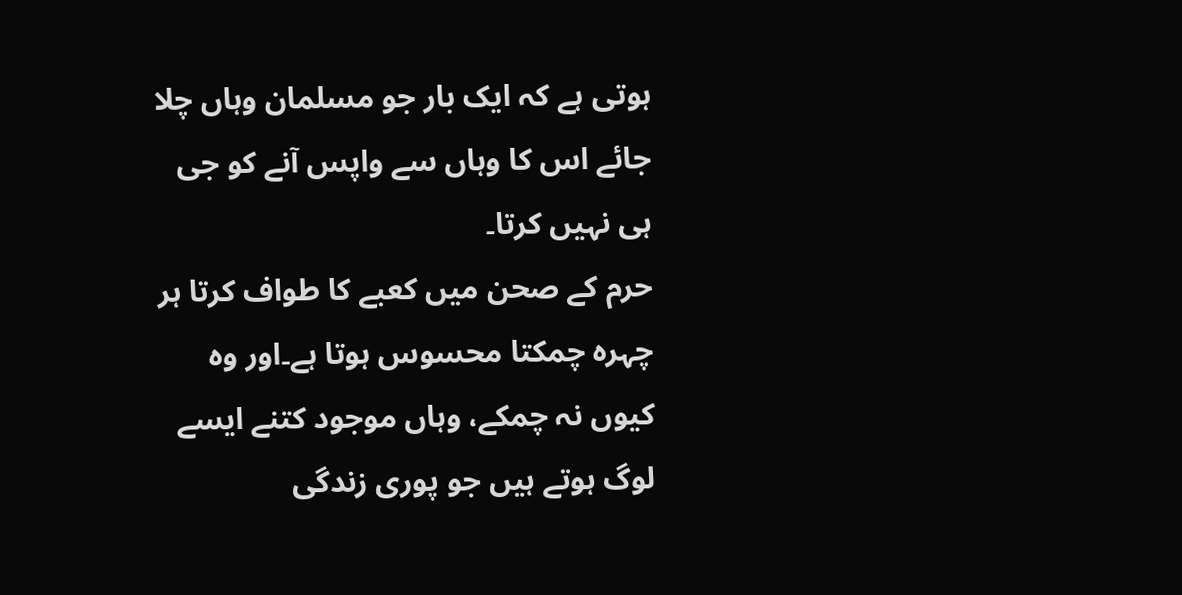ہوتی ہے کہ ایک بار جو مسلمان وہاں چلا جائے اس کا وہاں سے واپس آنے کو جی ہی نہیں کرتا۔
حرم کے صحن میں کعبے کا طواف کرتا ہر چہرہ چمکتا محسوس ہوتا ہے۔اور وہ کیوں نہ چمکے، وہاں موجود کتنے ایسے لوگ ہوتے ہیں جو پوری زندگی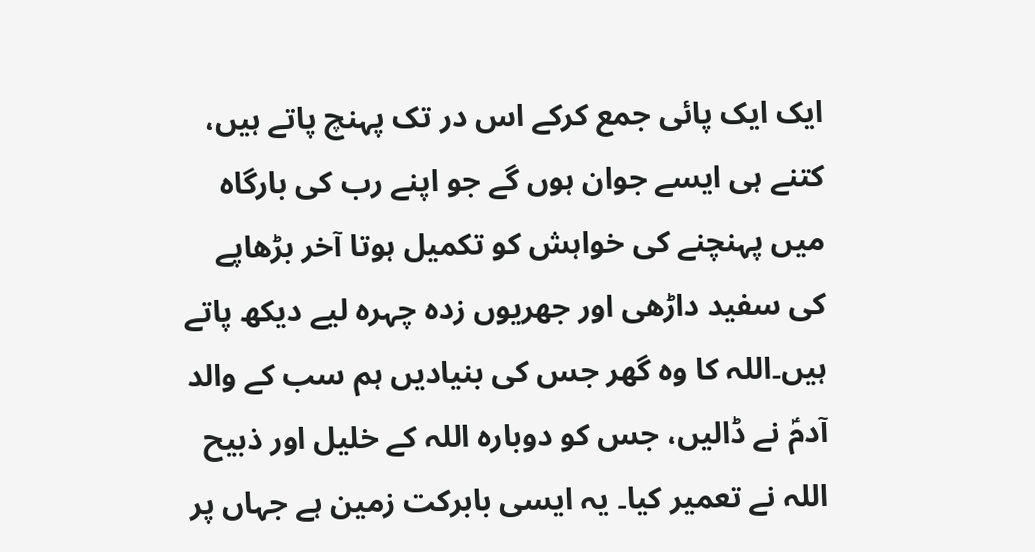ایک ایک پائی جمع کرکے اس در تک پہنچ پاتے ہیں، کتنے ہی ایسے جوان ہوں گے جو اپنے رب کی بارگاہ میں پہنچنے کی خواہش کو تکمیل ہوتا آخر بڑھاپے کی سفید داڑھی اور جھریوں زدہ چہرہ لیے دیکھ پاتے ہیں۔اللہ کا وہ گھر جس کی بنیادیں ہم سب کے والد آدمؑ نے ڈالیں، جس کو دوبارہ اللہ کے خلیل اور ذبیح اللہ نے تعمیر کیا۔ یہ ایسی بابرکت زمین ہے جہاں پر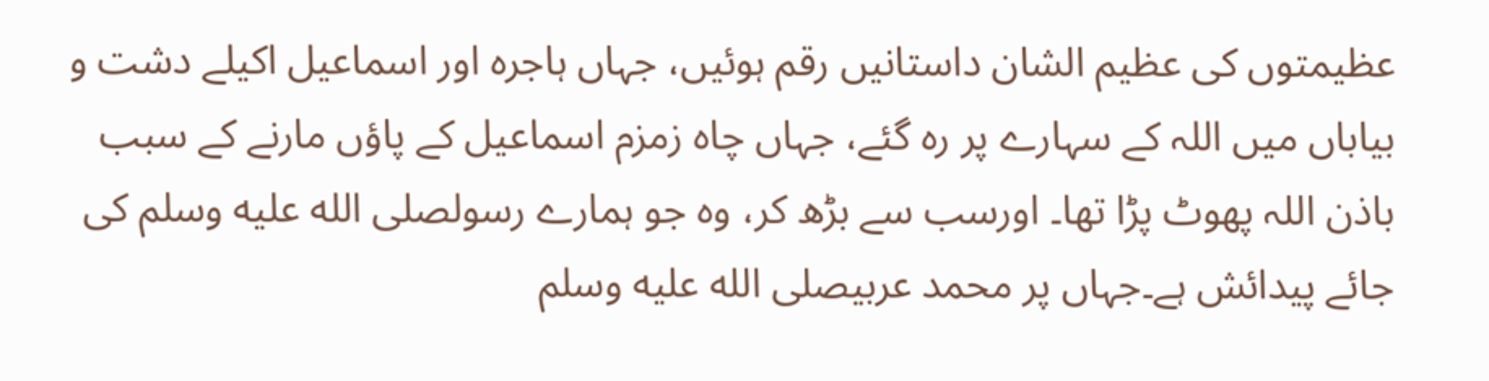عظیمتوں کی عظیم الشان داستانیں رقم ہوئیں، جہاں ہاجرہ اور اسماعیل اکیلے دشت و بیاباں میں اللہ کے سہارے پر رہ گئے، جہاں چاہ زمزم اسماعیل کے پاؤں مارنے کے سبب باذن اللہ پھوٹ پڑا تھا۔ اورسب سے بڑھ کر، وہ جو ہمارے رسولصلى الله عليه وسلم کی جائے پیدائش ہے۔جہاں پر محمد عربیصلى الله عليه وسلم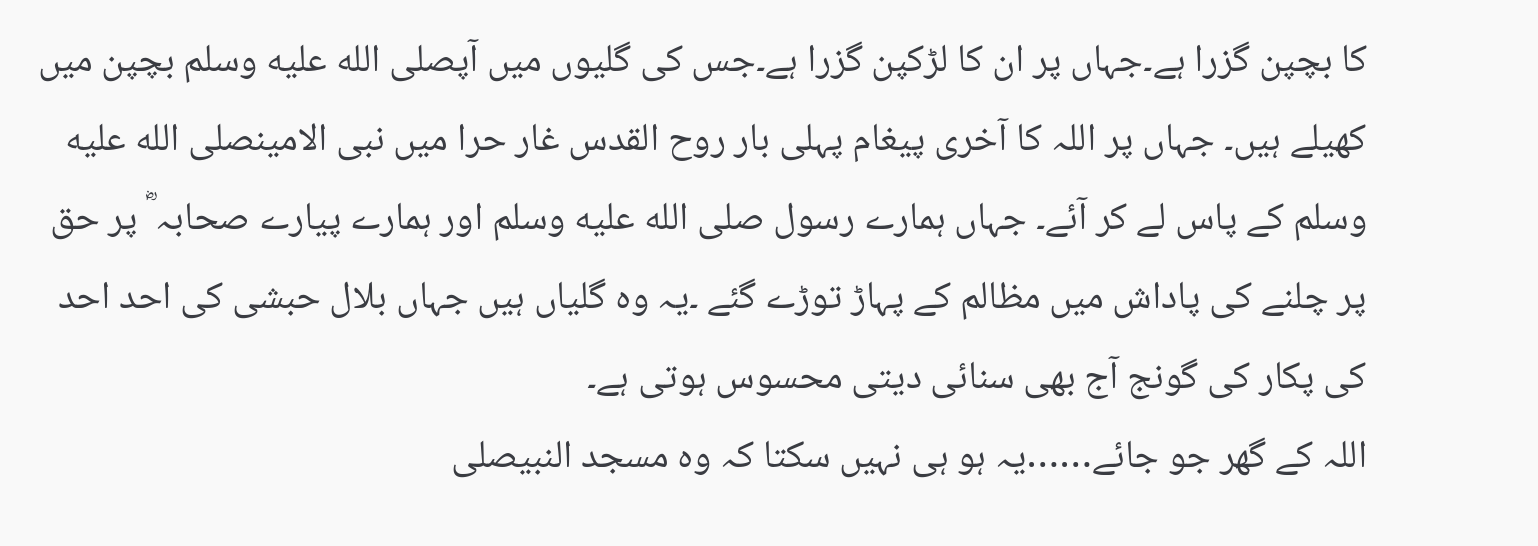کا بچپن گزرا ہے۔جہاں پر ان کا لڑکپن گزرا ہے۔جس کی گلیوں میں آپصلى الله عليه وسلم بچپن میں کھیلے ہیں۔ جہاں پر اللہ کا آخری پیغام پہلی بار روح القدس غار حرا میں نبی الامینصلى الله عليه وسلم کے پاس لے کر آئے۔ جہاں ہمارے رسول صلى الله عليه وسلم اور ہمارے پیارے صحابہ ؓ پر حق پر چلنے کی پاداش میں مظالم کے پہاڑ توڑے گئے ۔یہ وہ گلیاں ہیں جہاں بلال حبشی کی احد احد کی پکار کی گونج آج بھی سنائی دیتی محسوس ہوتی ہے۔
اللہ کے گھر جو جائے……یہ ہو ہی نہیں سکتا کہ وہ مسجد النبیصلى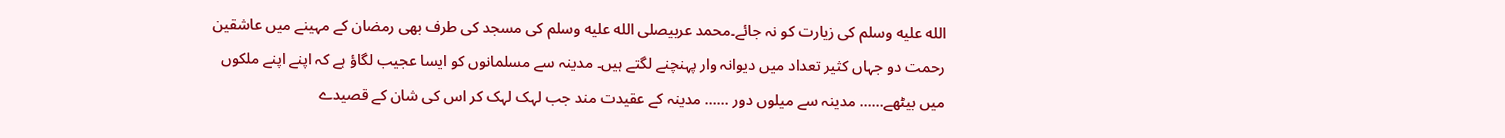الله عليه وسلم کی زیارت کو نہ جائے۔محمد عربیصلى الله عليه وسلم کی مسجد کی طرف بھی رمضان کے مہینے میں عاشقین رحمت دو جہاں کثیر تعداد میں دیوانہ وار پہنچنے لگتے ہیں۔ مدینہ سے مسلمانوں کو ایسا عجیب لگاؤ ہے کہ اپنے اپنے ملکوں میں بیٹھے…… مدینہ سے میلوں دور …… مدینہ کے عقیدت مند جب لہک لہک کر اس کی شان کے قصیدے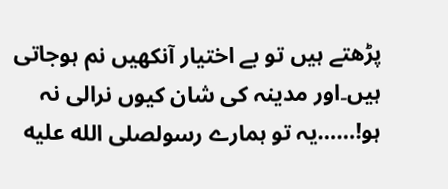پڑھتے ہیں تو بے اختیار آنکھیں نم ہوجاتی ہیں۔اور مدینہ کی شان کیوں نرالی نہ ہو!……یہ تو ہمارے رسولصلى الله عليه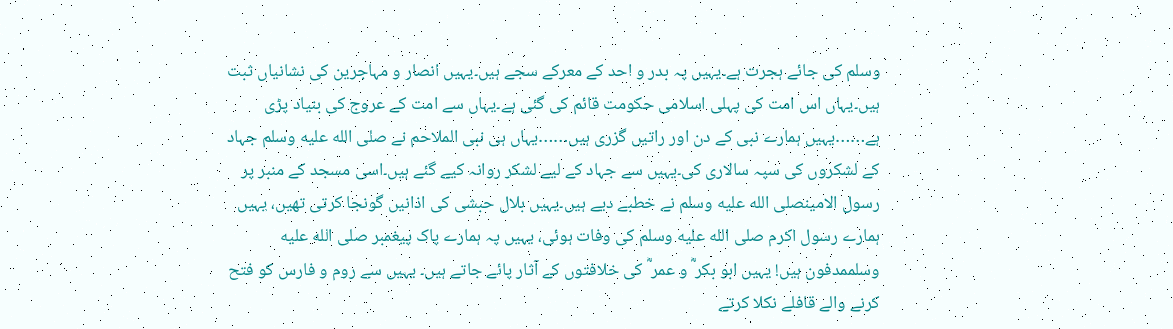وسلم کی جائے ہجرت ہے۔یہیں پہ بدر و احد کے معرکے سجے ہیں۔یہیں انصار و مہاجرین کی نشانیاں ثبت ہیں۔یہاں اس امت کی پہلی اسلامی حکومت قائم کی گئی ہے۔یہاں سے امت کے عروج کی بنیاد پڑی ہے……یہیں ہمارے نبی کے دن اور راتیں گزری ہیں……یہاں ہی نبی الملاحم نے صلى الله عليه وسلم جہاد کے لشکروں کی سپہ سالاری کی۔یہیں سے جہاد کے لیے لشکر روانہ کیے گئے ہیں۔اسی مسجد کے منبر پر رسول الامینصلى الله عليه وسلم نے خطبے دیے ہیں۔یہیں بلال حبشی کی اذانیں گونجا کرتی تھیں، یہیں ہمارے رسول اکرم صلى الله عليه وسلم کی وفات ہوئی، یہیں پہ ہمارے پاک پیغمبر صلى الله عليه وسلممدفون ہیں! یہیں ابو بکر ؓ و عمر ؓ کی خلافتوں کے آثار پائے جاتے ہیں۔ یہیں سے روم و فارس کو فتح کرنے والے قافلے نکلا کرتے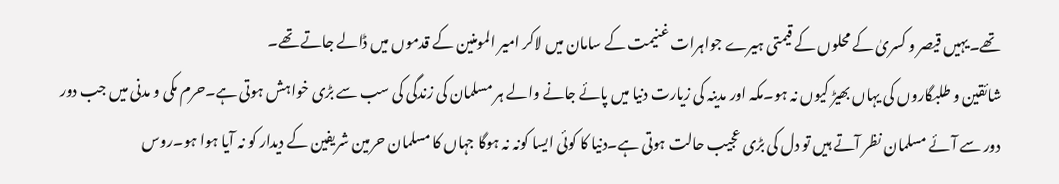تھے۔یہیں قیصر و کسریٰ کے محلوں کے قیمتی ہیرے جواہرات غنیمت کے سامان میں لاکر امیر المومنین کے قدموں میں ڈالے جاتے تھے۔
شائقین و طلبگاروں کی یہاں بھیڑ کیوں نہ ہو۔مکہ اور مدینہ کی زیارت دنیا میں پائے جانے والے ہر مسلمان کی زندگی کی سب سے بڑی خواہش ہوتی ہے۔حرم مکی و مدنی میں جب دور دور سے آئے مسلمان نظر آتے ہیں تو دل کی بڑی عجیب حالت ہوتی ہے۔دنیا کا کوئی ایسا کونہ نہ ہوگا جہاں کا مسلمان حرمین شریفین کے دیدار کو نہ آیا ہوا ہو۔روس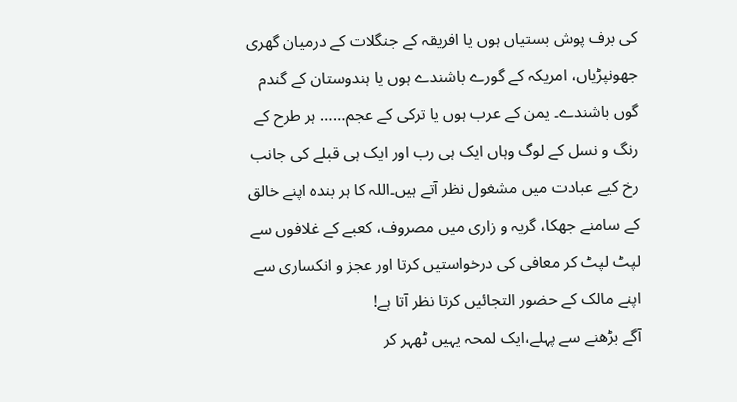کی برف پوش بستیاں ہوں یا افریقہ کے جنگلات کے درمیان گھری جھونپڑیاں، امریکہ کے گورے باشندے ہوں یا ہندوستان کے گندم گوں باشندے۔ یمن کے عرب ہوں یا ترکی کے عجم…… ہر طرح کے رنگ و نسل کے لوگ وہاں ایک ہی رب اور ایک ہی قبلے کی جانب رخ کیے عبادت میں مشغول نظر آتے ہیں۔اللہ کا ہر بندہ اپنے خالق کے سامنے جھکا، گریہ و زاری میں مصروف، کعبے کے غلافوں سے لپٹ لپٹ کر معافی کی درخواستیں کرتا اور عجز و انکساری سے اپنے مالک کے حضور التجائیں کرتا نظر آتا ہے!
آگے بڑھنے سے پہلے،ایک لمحہ یہیں ٹھہر کر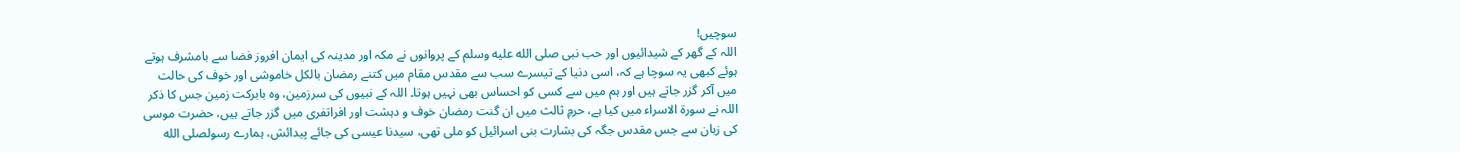سوچیں!
اللہ کے گھر کے شیدائیوں اور حب نبی صلى الله عليه وسلم کے پروانوں نے مکہ اور مدینہ کی ایمان افروز فضا سے بامشرف ہوتے ہوئے کبھی یہ سوچا ہے کہ، اسی دنیا کے تیسرے سب سے مقدس مقام میں کتنے رمضان بالکل خاموشی اور خوف کی حالت میں آکر گزر جاتے ہیں اور ہم میں سے کسی کو احساس بھی نہیں ہوتا۔ اللہ کے نبیوں کی سرزمین، وہ بابرکت زمین جس کا ذکر اللہ نے سورۃ الاسراء میں کیا ہے، حرمِ ثالث میں ان گنت رمضان خوف و دہشت اور افراتفری میں گزر جاتے ہیں، حضرت موسی کی زبان سے جس مقدس جگہ کی بشارت بنی اسرائیل کو ملی تھی، سیدنا عیسی کی جائے پیدائش، ہمارے رسولصلى الله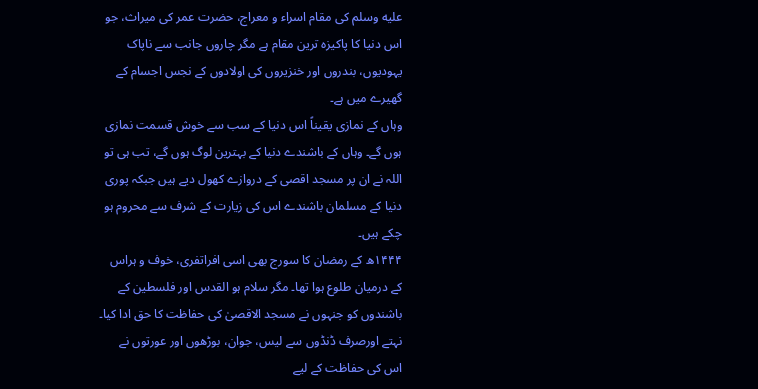عليه وسلم کی مقام اسراء و معراج، حضرت عمر کی میراث، جو اس دنیا کا پاکیزہ ترین مقام ہے مگر چاروں جانب سے ناپاک یہودیوں، بندروں اور خنزیروں کی اولادوں کے نجس اجسام کے گھیرے میں ہے۔
وہاں کے نمازی یقیناً اس دنیا کے سب سے خوش قسمت نمازی ہوں گے۔ وہاں کے باشندے دنیا کے بہترین لوگ ہوں گے، تب ہی تو اللہ نے ان پر مسجد اقصی کے دروازے کھول دیے ہیں جبکہ پوری دنیا کے مسلمان باشندے اس کی زیارت کے شرف سے محروم ہو چکے ہیں۔
۱۴۴۴ھ کے رمضان کا سورج بھی اسی افراتفری، خوف و ہراس کے درمیان طلوع ہوا تھا۔ مگر سلام ہو القدس اور فلسطین کے باشندوں کو جنہوں نے مسجد الاقصیٰ کی حفاظت کا حق ادا کیا۔ نہتے اورصرف ڈنڈوں سے لیس، جوان، بوڑھوں اور عورتوں نے اس کی حفاظت کے لیے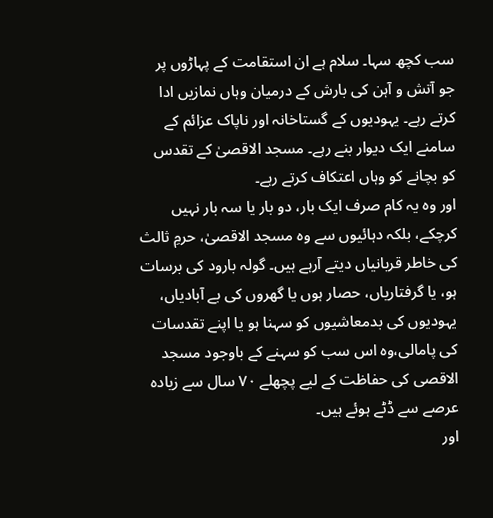سب کچھ سہا۔ سلام ہے ان استقامت کے پہاڑوں پر جو آتش و آہن کی بارش کے درمیان وہاں نمازیں ادا کرتے رہے۔ یہودیوں کے گستاخانہ اور ناپاک عزائم کے سامنے ایک دیوار بنے رہے۔ مسجد الاقصیٰ کے تقدس کو بچانے کو وہاں اعتکاف کرتے رہے۔
اور وہ یہ کام صرف ایک بار، دو بار یا سہ بار نہیں کرچکے، بلکہ دہائیوں سے وہ مسجد الاقصیٰ، حرمِ ثالث کی خاطر قربانیاں دیتے آرہے ہیں۔ گولہ بارود کی برسات ہو، یا گرفتاریاں، حصار ہوں یا گھروں کی بے آبادیاں، یہودیوں کی بدمعاشیوں کو سہنا ہو یا اپنے تقدسات کی پامالی،وہ اس سب کو سہنے کے باوجود مسجد الاقصی کی حفاظت کے لیے پچھلے ۷۰ سال سے زیادہ عرصے سے ڈٹے ہوئے ہیں۔
اور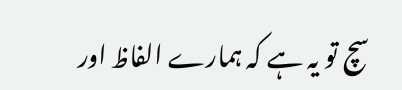سچ تو یہ ہے کہ ہمارے الفاظ اور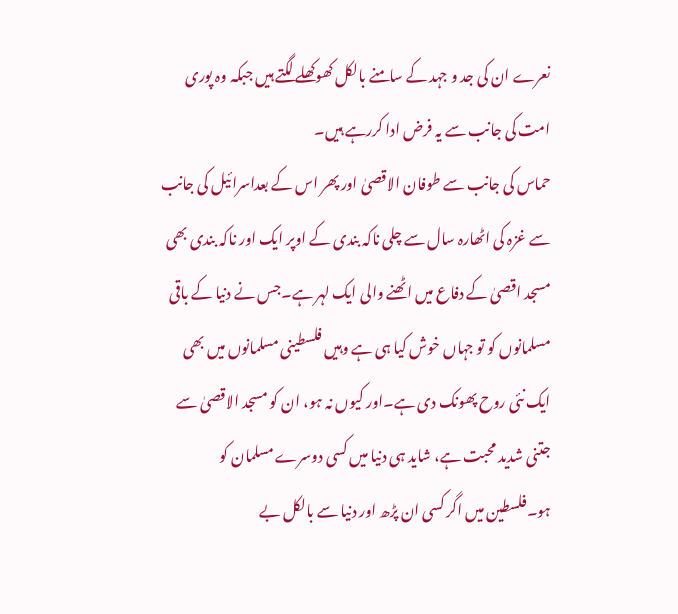نعرے ان کی جد و جہد کے سامنے بالکل کھوکھلے لگتے ہیں جبکہ وہ پوری امت کی جانب سے یہ فرض ادا کررہے ہیں۔
حماس کی جانب سے طوفان الاقصیٰ اور پھر اس کے بعداسرائیل کی جانب سے غزہ کی اٹھارہ سال سے چلی ناکہ بندی کے اوپر ایک اور ناکہ بندی بھی مسجد اقصیٰ کے دفاع میں اٹھنے والی ایک لہر ہے۔جس نے دنیا کے باقی مسلمانوں کو تو جہاں خوش کیا ہی ہے وہیں فلسطینی مسلمانوں میں بھی ایک نئی روح پھونک دی ہے۔اور کیوں نہ ہو، ان کو مسجد الاقصیٰ سے جتنی شدید محبت ہے، شاید ہی دنیا میں کسی دوسرے مسلمان کو ہو۔فلسطین میں اگر کسی ان پڑھ اور دنیا سے بالکل بے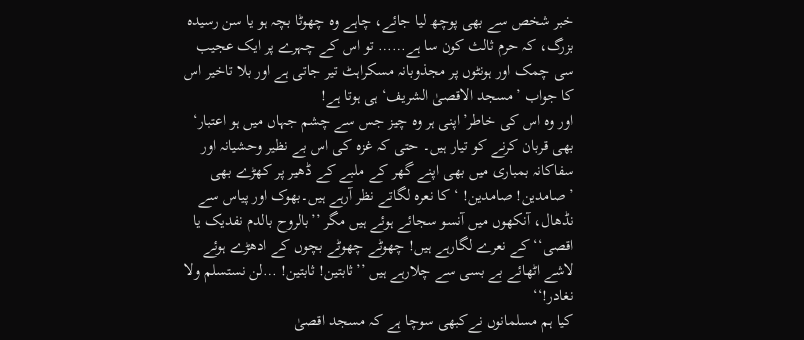خبر شخص سے بھی پوچھ لیا جائے، چاہے وہ چھوٹا بچہ ہو یا سن رسیدہ بزرگ، کہ حرم ثالث کون سا ہے…… تو اس کے چہرے پر ایک عجیب سی چمک اور ہونٹوں پر مجذوبانہ مسکراہٹ تیر جاتی ہے اور بلا تاخیر اس کا جواب ’مسجد الاقصیٰ الشریف‘ ہی ہوتا ہے!
اور وہ اس کی خاطر’اپنی ہر وہ چیز جس سے چشم جہاں میں ہو اعتبار‘ بھی قربان کرنے کو تیار ہیں۔ حتی کہ غزہ کی اس بے نظیر وحشیانہ اور سفاکانہ بمباری میں بھی اپنے گھر کے ملبے کے ڈھیر پر کھڑے بھی ’صامدین! صامدین! ‘ کا نعرہ لگاتے نظر آرہے ہیں۔بھوک اور پیاس سے نڈھال، آنکھوں میں آنسو سجائے ہوئے ہیں مگر ’’بالروح بالدم نفدیک یا اقصی‘‘ کے نعرے لگارہے ہیں! چھوٹے چھوٹے بچوں کے ادھڑے ہوئے لاشے اٹھائے بے بسی سے چلارہے ہیں ’’ثابتین! ثابتین! …لن نستسلم ولا نغادر!‘‘
کیا ہم مسلمانوں نےکبھی سوچا ہے کہ مسجد اقصیٰ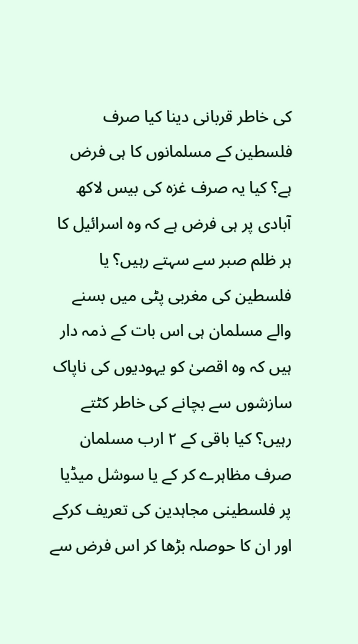کی خاطر قربانی دینا کیا صرف فلسطین کے مسلمانوں کا ہی فرض ہے؟ کیا یہ صرف غزہ کی بیس لاکھ آبادی پر ہی فرض ہے کہ وہ اسرائیل کا ہر ظلم صبر سے سہتے رہیں؟ یا فلسطین کی مغربی پٹی میں بسنے والے مسلمان ہی اس بات کے ذمہ دار ہیں کہ وہ اقصیٰ کو یہودیوں کی ناپاک سازشوں سے بچانے کی خاطر کٹتے رہیں؟ کیا باقی کے ۲ ارب مسلمان صرف مظاہرے کر کے یا سوشل میڈیا پر فلسطینی مجاہدین کی تعریف کرکے اور ان کا حوصلہ بڑھا کر اس فرض سے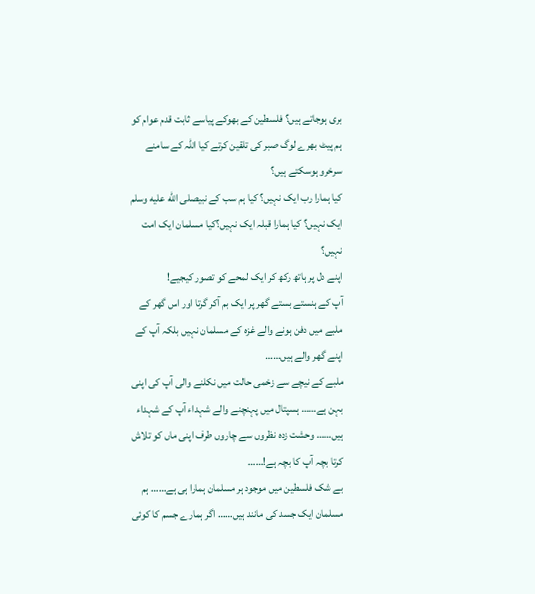بری ہوجاتے ہیں؟ فلسطین کے بھوکے پیاسے ثابت قدم عوام کو ہم پیٹ بھرے لوگ صبر کی تلقین کرتے کیا اللہ کے سامنے سرخرو ہوسکتے ہیں؟
کیا ہمارا رب ایک نہیں؟ کیا ہم سب کے نبیصلى الله عليه وسلم ایک نہیں؟ کیا ہمارا قبلہ ایک نہیں؟کیا مسلمان ایک امت نہیں؟
اپنے دل پر ہاتھ رکھ کر ایک لمحے کو تصور کیجیے!
آپ کے ہنستے بستے گھر پر ایک بم آکر گرتا اور اس گھر کے ملبے میں دفن ہونے والے غزہ کے مسلمان نہیں بلکہ آپ کے اپنے گھر والے ہیں……
ملبے کے نیچے سے زخمی حالت میں نکلنے والی آپ کی اپنی بہن ہے…… ہسپتال میں پہنچنے والے شہداء آپ کے شہداء ہیں…… وحشت زدہ نظروں سے چاروں طرف اپنی ماں کو تلاش کرتا بچہ آپ کا بچہ ہے!……
بے شک فلسطین میں موجود ہر مسلمان ہمارا ہی ہے…… ہم مسلمان ایک جسد کی مانند ہیں…… اگر ہمارے جسم کا کوئی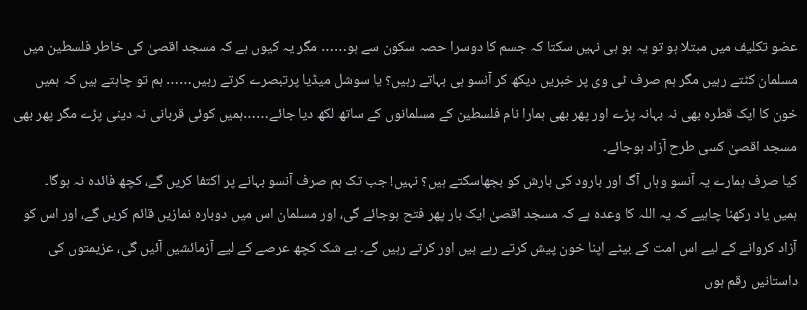عضو تکلیف میں مبتلا ہو تو یہ ہو ہی نہیں سکتا کہ جسم کا دوسرا حصہ سکون سے ہو…… مگر یہ کیوں ہے کہ مسجد اقصیٰ کی خاطر فلسطین میں مسلمان کٹتے رہیں مگر ہم صرف ٹی وی پر خبریں دیکھ کر آنسو ہی بہاتے رہیں؟ یا سوشل میڈیا پرتبصرے کرتے رہیں…… ہم تو چاہتے ہیں کہ ہمیں خون کا ایک قطرہ بھی نہ بہانہ پڑے اور پھر بھی ہمارا نام فلسطین کے مسلمانوں کے ساتھ لکھ دیا جائے……ہمیں کوئی قربانی نہ دینی پڑے مگر پھر بھی مسجد اقصیٰ کسی طرح آزاد ہوجائے۔
کیا صرف ہمارے یہ آنسو وہاں آگ اور بارود کی بارش کو بجھاسکتے ہیں؟ نہیں! جب تک ہم صرف آنسو بہانے پر اکتفا کریں گے، کچھ فائدہ نہ ہوگا۔
ہمیں یاد رکھنا چاہیے کہ یہ اللہ کا وعدہ ہے کہ مسجد اقصیٰ ایک بار پھر فتح ہوجائے گی، اور مسلمان اس میں دوبارہ نمازیں قائم کریں گے، اور اس کو آزاد کروانے کے لیے اس امت کے بیٹے اپنا خون پیش کرتے رہے ہیں اور کرتے رہیں گے۔ بے شک کچھ عرصے کے لیے آزمائشیں آئیں گی، عزیمتوں کی داستانیں رقم ہوں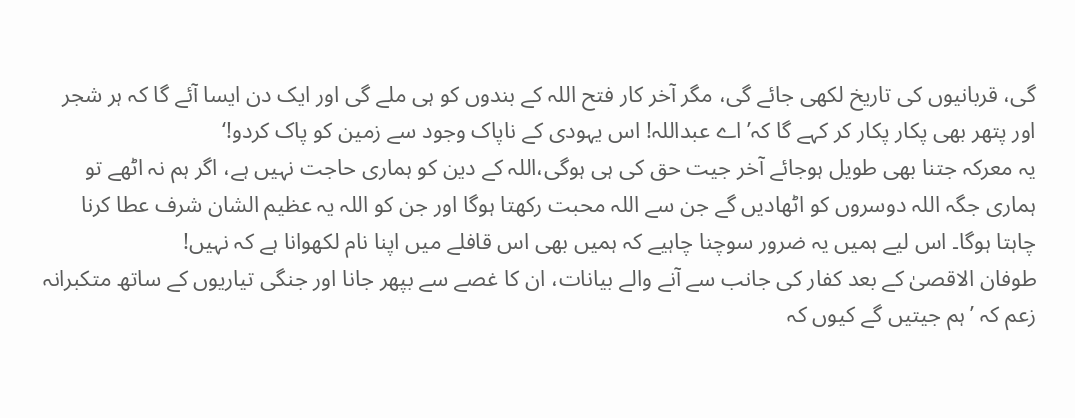گی، قربانیوں کی تاریخ لکھی جائے گی، مگر آخر کار فتح اللہ کے بندوں کو ہی ملے گی اور ایک دن ایسا آئے گا کہ ہر شجر اور پتھر بھی پکار پکار کر کہے گا کہ’اے عبداللہ! اس یہودی کے ناپاک وجود سے زمین کو پاک کردو!‘
یہ معرکہ جتنا بھی طویل ہوجائے آخر جیت حق کی ہی ہوگی،اللہ کے دین کو ہماری حاجت نہیں ہے، اگر ہم نہ اٹھے تو ہماری جگہ اللہ دوسروں کو اٹھادیں گے جن سے اللہ محبت رکھتا ہوگا اور جن کو اللہ یہ عظیم الشان شرف عطا کرنا چاہتا ہوگا۔ اس لیے ہمیں یہ ضرور سوچنا چاہیے کہ ہمیں بھی اس قافلے میں اپنا نام لکھوانا ہے کہ نہیں!
طوفان الاقصیٰ کے بعد کفار کی جانب سے آنے والے بیانات، ان کا غصے سے بپھر جانا اور جنگی تیاریوں کے ساتھ متکبرانہ زعم کہ ’ہم جیتیں گے کیوں کہ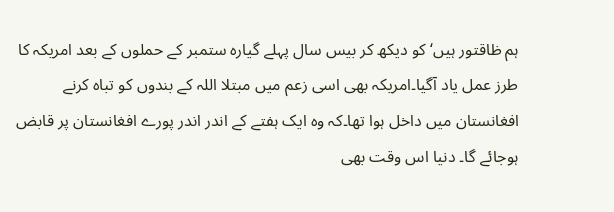ہم ظاقتور ہیں‘ کو دیکھ کر بیس سال پہلے گیارہ ستمبر کے حملوں کے بعد امریکہ کا طرز عمل یاد آگیا۔امریکہ بھی اسی زعم میں مبتلا اللہ کے بندوں کو تباہ کرنے افغانستان میں داخل ہوا تھا۔کہ وہ ایک ہفتے کے اندر اندر پورے افغانستان پر قابض ہوجائے گا۔ دنیا اس وقت بھی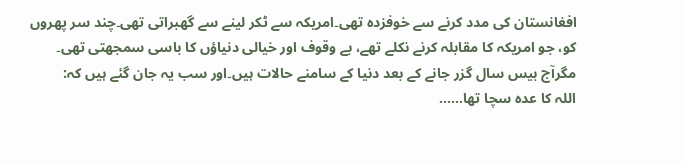افغانستان کی مدد کرنے سے خوفزدہ تھی۔امریکہ سے ٹکر لینے سے گھبراتی تھی۔چند سر پھروں کو، جو امریکہ کا مقابلہ کرنے نکلے تھے، بے وقوف اور خیالی دنیاؤں کا باسی سمجھتی تھی۔ مگرآج بیس سال گزر جانے کے بعد دنیا کے سامنے حالات ہیں۔اور سب یہ جان گئے ہیں کہ:
اللہ کا عدہ سچا تھا……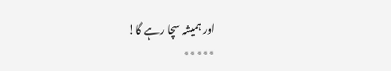اور ہمیشہ سچا رہے گا!
٭٭٭٭٭